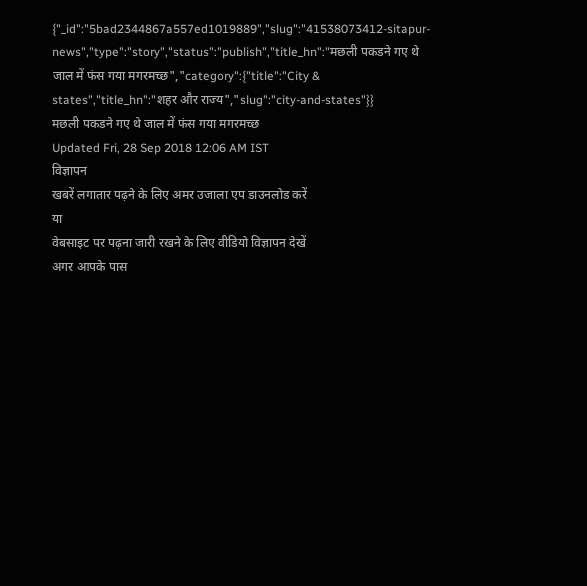{"_id":"5bad2344867a557ed1019889","slug":"41538073412-sitapur-news","type":"story","status":"publish","title_hn":"मछली पकडने गए थे जाल में फंस गया मगरमच्छ","category":{"title":"City & states","title_hn":"शहर और राज्य","slug":"city-and-states"}}
मछली पकडने गए थे जाल में फंस गया मगरमच्छ
Updated Fri, 28 Sep 2018 12:06 AM IST
विज्ञापन
खबरें लगातार पढ़ने के लिए अमर उजाला एप डाउनलोड करें
या
वेबसाइट पर पढ़ना जारी रखने के लिए वीडियो विज्ञापन देखें
अगर आपके पास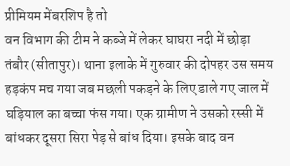प्रीमियम मेंबरशिप है तो
वन विभाग की टीम ने कब्जे में लेकर घाघरा नदी में छोड़ा
तंबौर (सीतापुर)। थाना इलाके में गुरुवार की दोपहर उस समय हड़कंप मच गया जब मछली पकड़ने के लिए डाले गए जाल में घड़ियाल का बच्चा फंस गया। एक ग्रामीण ने उसको रस्सी में बांधकर दूसरा सिरा पेड़ से बांध दिया। इसके बाद वन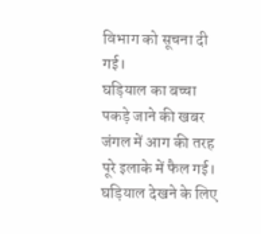विभाग को सूचना दी गई।
घड़ियाल का बच्चा पकड़े जाने की खबर जंगल में आग की तरह पूरे इलाके में फैल गई। घड़ियाल देखने के लिए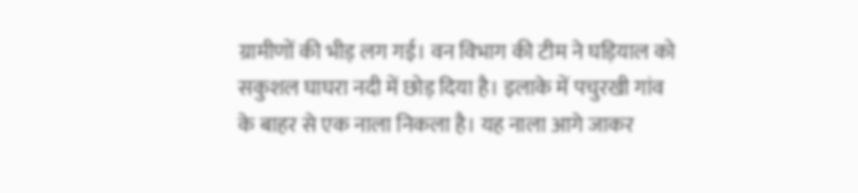ग्रामीणों की भीड़ लग गई। वन विभाग की टीम ने घड़ियाल को सकुशल घाघरा नदी में छोड़ दिया है। इलाके में पचुरखी गांव के बाहर से एक नाला निकला है। यह नाला आगे जाकर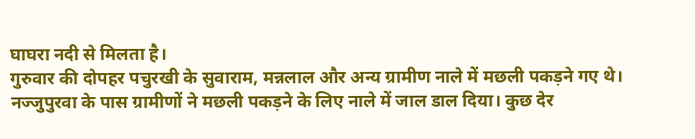घाघरा नदी से मिलता है।
गुरुवार की दोपहर पचुरखी के सुवाराम, मन्नलाल और अन्य ग्रामीण नाले में मछली पकड़ने गए थे। नज्जुपुरवा के पास ग्रामीणों ने मछली पकड़ने के लिए नाले में जाल डाल दिया। कुछ देर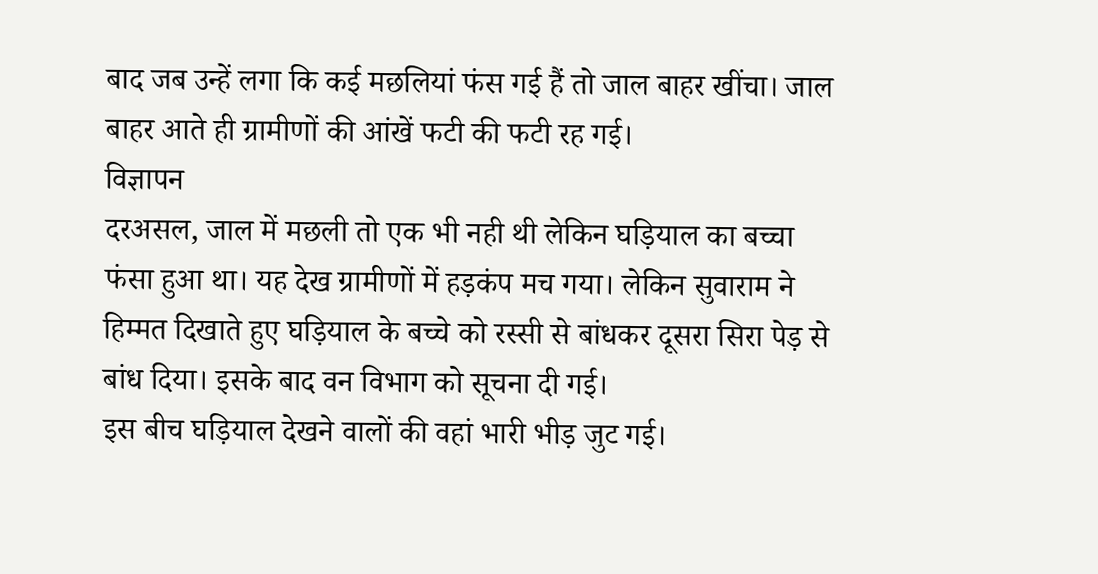बाद जब उन्हें लगा कि कई मछलियां फंस गई हैं तो जाल बाहर खींचा। जाल बाहर आते ही ग्रामीणों की आंखें फटी की फटी रह गई।
विज्ञापन
दरअसल, जाल में मछली तो एक भी नही थी लेकिन घड़ियाल का बच्चा फंसा हुआ था। यह देख ग्रामीणों में हड़कंप मच गया। लेकिन सुवाराम ने हिम्मत दिखाते हुए घड़ियाल के बच्चे को रस्सी से बांधकर दूसरा सिरा पेड़ से बांध दिया। इसके बाद वन विभाग को सूचना दी गई।
इस बीच घड़ियाल देखने वालों की वहां भारी भीड़ जुट गई।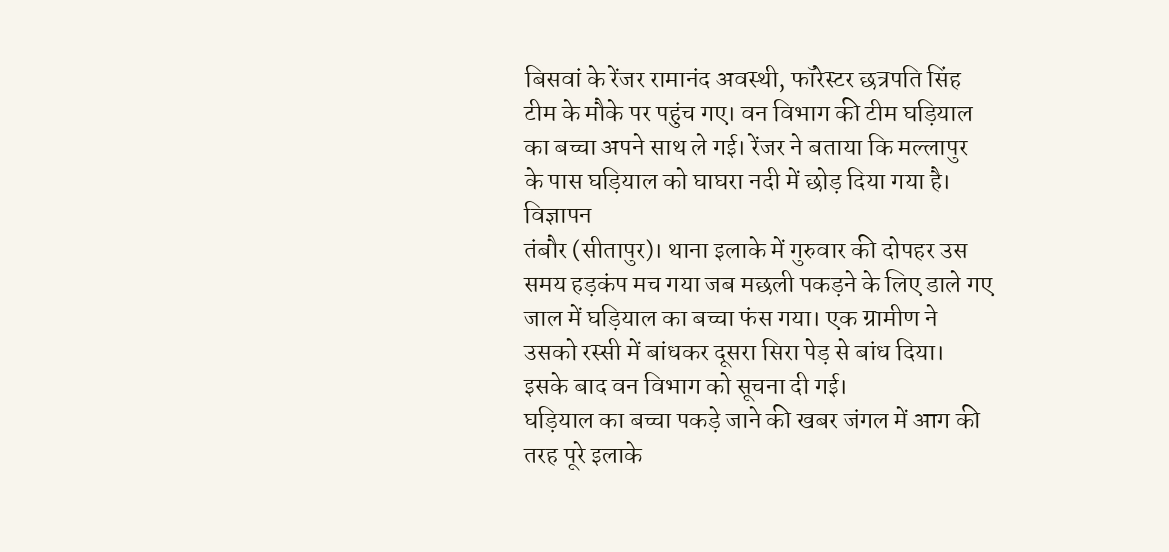बिसवां के रेंजर रामानंद अवस्थी, फॉरेस्टर छत्रपति सिंह टीम के मौके पर पहुंच गए। वन विभाग की टीम घड़ियाल का बच्चा अपने साथ ले गई। रेंजर ने बताया कि मल्लापुर के पास घड़ियाल को घाघरा नदी में छोड़ दिया गया है।
विज्ञापन
तंबौर (सीतापुर)। थाना इलाके में गुरुवार की दोपहर उस समय हड़कंप मच गया जब मछली पकड़ने के लिए डाले गए जाल में घड़ियाल का बच्चा फंस गया। एक ग्रामीण ने उसको रस्सी में बांधकर दूसरा सिरा पेड़ से बांध दिया। इसके बाद वन विभाग को सूचना दी गई।
घड़ियाल का बच्चा पकड़े जाने की खबर जंगल में आग की तरह पूरे इलाके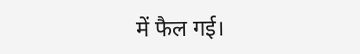में फैल गई।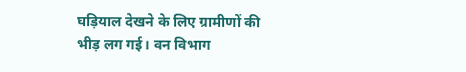घड़ियाल देखने के लिए ग्रामीणों की भीड़ लग गई। वन विभाग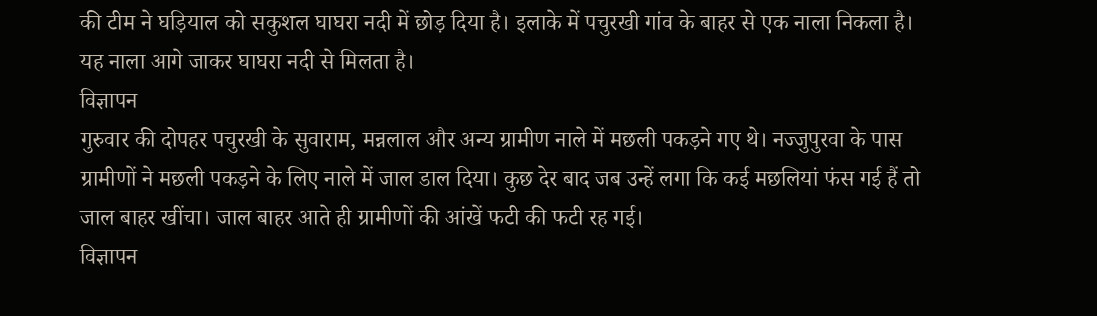की टीम ने घड़ियाल को सकुशल घाघरा नदी में छोड़ दिया है। इलाके में पचुरखी गांव के बाहर से एक नाला निकला है। यह नाला आगे जाकर घाघरा नदी से मिलता है।
विज्ञापन
गुरुवार की दोपहर पचुरखी के सुवाराम, मन्नलाल और अन्य ग्रामीण नाले में मछली पकड़ने गए थे। नज्जुपुरवा के पास ग्रामीणों ने मछली पकड़ने के लिए नाले में जाल डाल दिया। कुछ देर बाद जब उन्हें लगा कि कई मछलियां फंस गई हैं तो जाल बाहर खींचा। जाल बाहर आते ही ग्रामीणों की आंखें फटी की फटी रह गई।
विज्ञापन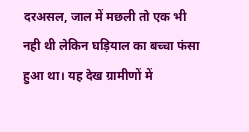दरअसल, जाल में मछली तो एक भी नही थी लेकिन घड़ियाल का बच्चा फंसा हुआ था। यह देख ग्रामीणों में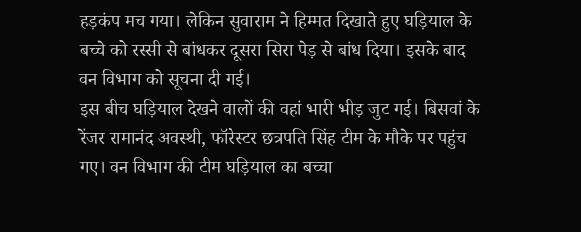हड़कंप मच गया। लेकिन सुवाराम ने हिम्मत दिखाते हुए घड़ियाल के बच्चे को रस्सी से बांधकर दूसरा सिरा पेड़ से बांध दिया। इसके बाद वन विभाग को सूचना दी गई।
इस बीच घड़ियाल देखने वालों की वहां भारी भीड़ जुट गई। बिसवां के रेंजर रामानंद अवस्थी, फॉरेस्टर छत्रपति सिंह टीम के मौके पर पहुंच गए। वन विभाग की टीम घड़ियाल का बच्चा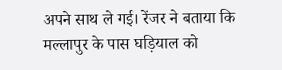अपने साथ ले गई। रेंजर ने बताया कि मल्लापुर के पास घड़ियाल को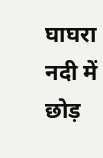घाघरा नदी में छोड़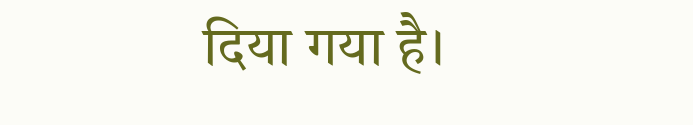दिया गया है।